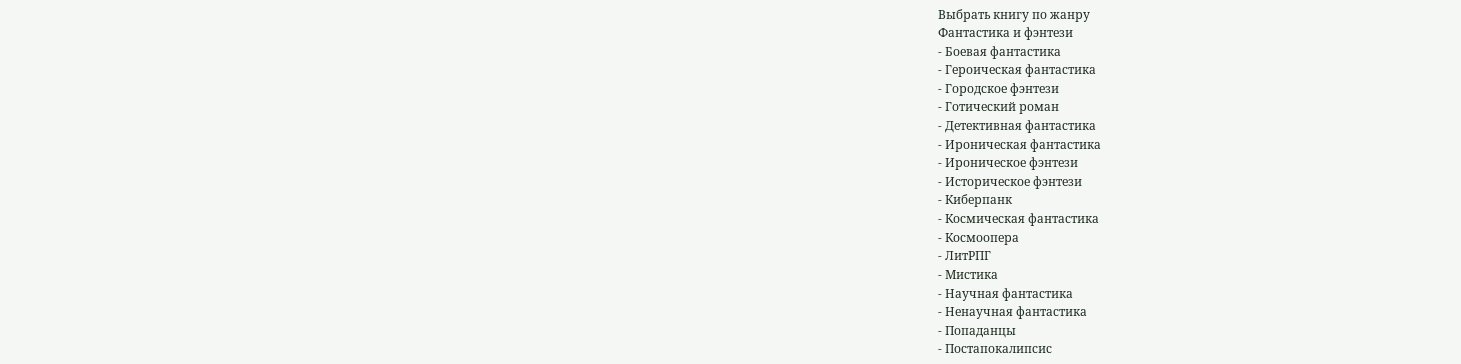Выбрать книгу по жанру
Фантастика и фэнтези
- Боевая фантастика
- Героическая фантастика
- Городское фэнтези
- Готический роман
- Детективная фантастика
- Ироническая фантастика
- Ироническое фэнтези
- Историческое фэнтези
- Киберпанк
- Космическая фантастика
- Космоопера
- ЛитРПГ
- Мистика
- Научная фантастика
- Ненаучная фантастика
- Попаданцы
- Постапокалипсис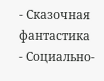- Сказочная фантастика
- Социально-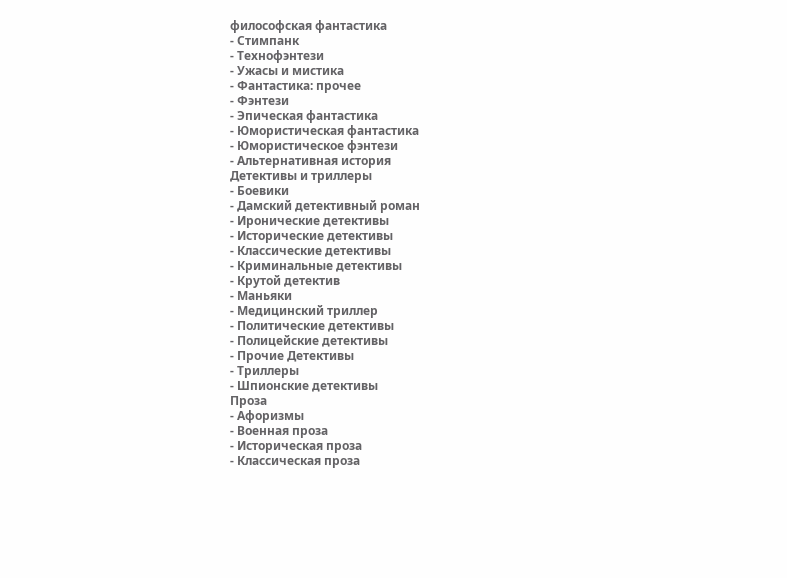философская фантастика
- Стимпанк
- Технофэнтези
- Ужасы и мистика
- Фантастика: прочее
- Фэнтези
- Эпическая фантастика
- Юмористическая фантастика
- Юмористическое фэнтези
- Альтернативная история
Детективы и триллеры
- Боевики
- Дамский детективный роман
- Иронические детективы
- Исторические детективы
- Классические детективы
- Криминальные детективы
- Крутой детектив
- Маньяки
- Медицинский триллер
- Политические детективы
- Полицейские детективы
- Прочие Детективы
- Триллеры
- Шпионские детективы
Проза
- Афоризмы
- Военная проза
- Историческая проза
- Классическая проза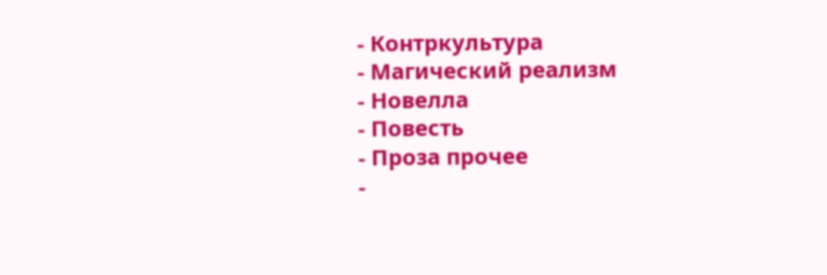- Контркультура
- Магический реализм
- Новелла
- Повесть
- Проза прочее
-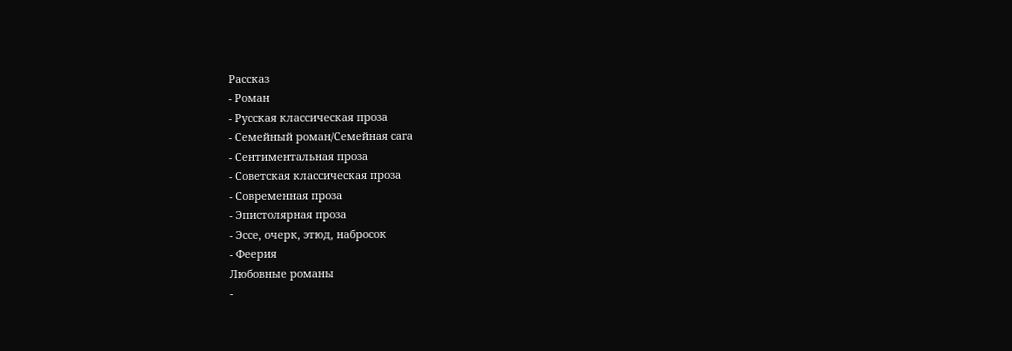Рассказ
- Роман
- Русская классическая проза
- Семейный роман/Семейная сага
- Сентиментальная проза
- Советская классическая проза
- Современная проза
- Эпистолярная проза
- Эссе, очерк, этюд, набросок
- Феерия
Любовные романы
-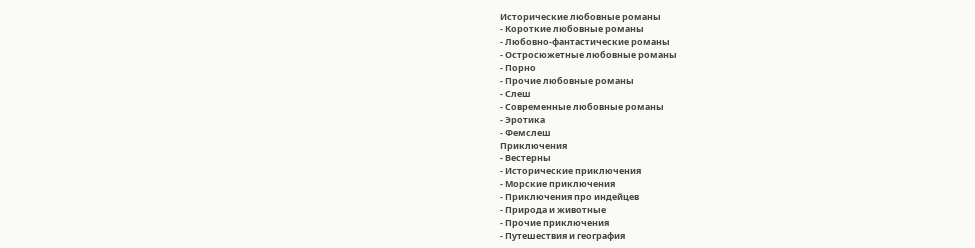Исторические любовные романы
- Короткие любовные романы
- Любовно-фантастические романы
- Остросюжетные любовные романы
- Порно
- Прочие любовные романы
- Слеш
- Современные любовные романы
- Эротика
- Фемслеш
Приключения
- Вестерны
- Исторические приключения
- Морские приключения
- Приключения про индейцев
- Природа и животные
- Прочие приключения
- Путешествия и география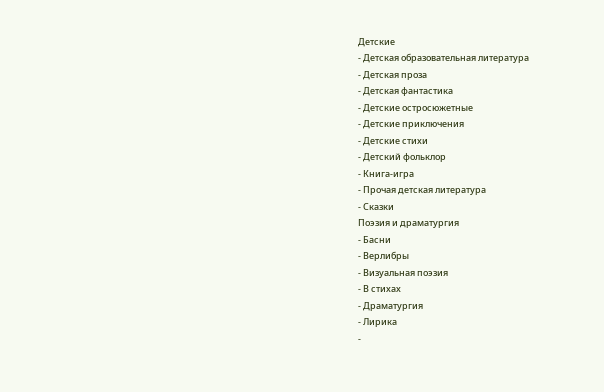Детские
- Детская образовательная литература
- Детская проза
- Детская фантастика
- Детские остросюжетные
- Детские приключения
- Детские стихи
- Детский фольклор
- Книга-игра
- Прочая детская литература
- Сказки
Поэзия и драматургия
- Басни
- Верлибры
- Визуальная поэзия
- В стихах
- Драматургия
- Лирика
-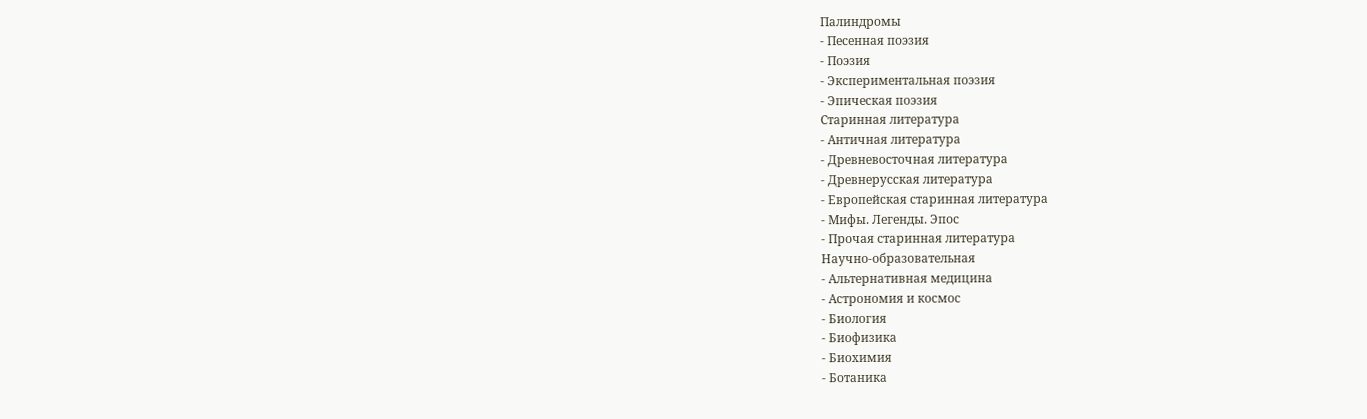Палиндромы
- Песенная поэзия
- Поэзия
- Экспериментальная поэзия
- Эпическая поэзия
Старинная литература
- Античная литература
- Древневосточная литература
- Древнерусская литература
- Европейская старинная литература
- Мифы. Легенды. Эпос
- Прочая старинная литература
Научно-образовательная
- Альтернативная медицина
- Астрономия и космос
- Биология
- Биофизика
- Биохимия
- Ботаника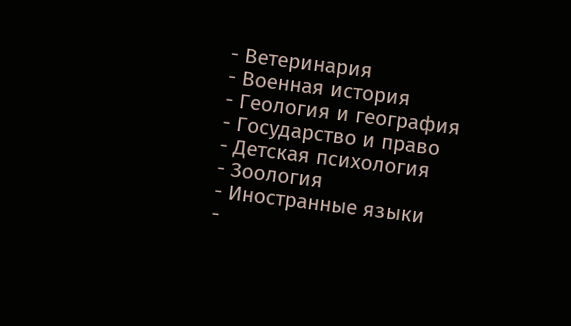- Ветеринария
- Военная история
- Геология и география
- Государство и право
- Детская психология
- Зоология
- Иностранные языки
-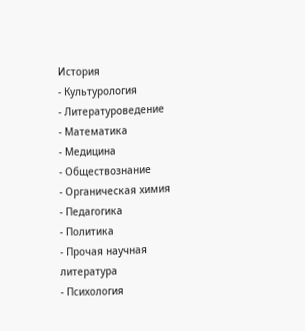История
- Культурология
- Литературоведение
- Математика
- Медицина
- Обществознание
- Органическая химия
- Педагогика
- Политика
- Прочая научная литература
- Психология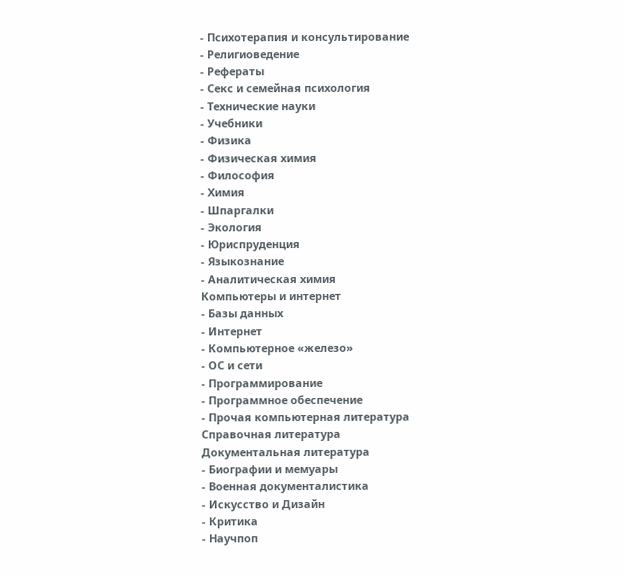- Психотерапия и консультирование
- Религиоведение
- Рефераты
- Секс и семейная психология
- Технические науки
- Учебники
- Физика
- Физическая химия
- Философия
- Химия
- Шпаргалки
- Экология
- Юриспруденция
- Языкознание
- Аналитическая химия
Компьютеры и интернет
- Базы данных
- Интернет
- Компьютерное «железо»
- ОС и сети
- Программирование
- Программное обеспечение
- Прочая компьютерная литература
Справочная литература
Документальная литература
- Биографии и мемуары
- Военная документалистика
- Искусство и Дизайн
- Критика
- Научпоп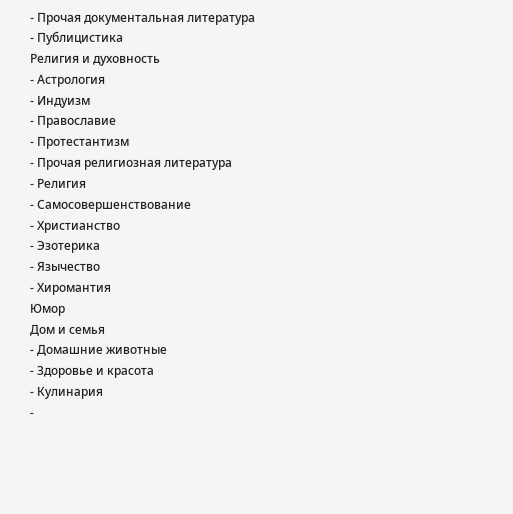- Прочая документальная литература
- Публицистика
Религия и духовность
- Астрология
- Индуизм
- Православие
- Протестантизм
- Прочая религиозная литература
- Религия
- Самосовершенствование
- Христианство
- Эзотерика
- Язычество
- Хиромантия
Юмор
Дом и семья
- Домашние животные
- Здоровье и красота
- Кулинария
-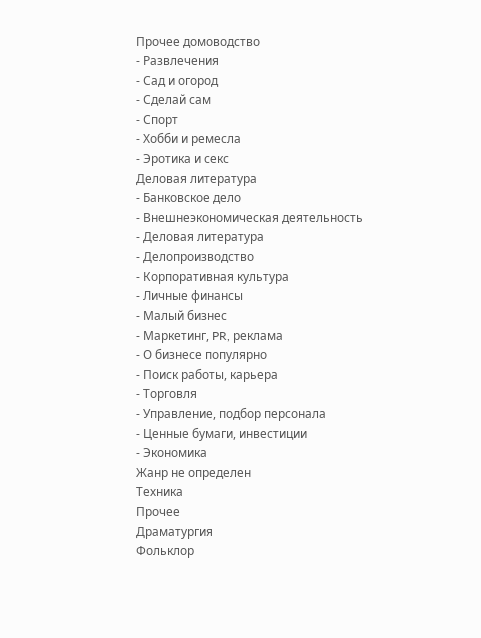Прочее домоводство
- Развлечения
- Сад и огород
- Сделай сам
- Спорт
- Хобби и ремесла
- Эротика и секс
Деловая литература
- Банковское дело
- Внешнеэкономическая деятельность
- Деловая литература
- Делопроизводство
- Корпоративная культура
- Личные финансы
- Малый бизнес
- Маркетинг, PR, реклама
- О бизнесе популярно
- Поиск работы, карьера
- Торговля
- Управление, подбор персонала
- Ценные бумаги, инвестиции
- Экономика
Жанр не определен
Техника
Прочее
Драматургия
Фольклор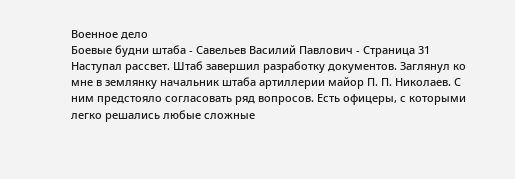Военное дело
Боевые будни штаба - Савельев Василий Павлович - Страница 31
Наступал рассвет. Штаб завершил разработку документов. Заглянул ко мне в землянку начальник штаба артиллерии майор П. П. Николаев. С ним предстояло согласовать ряд вопросов. Есть офицеры, с которыми легко решались любые сложные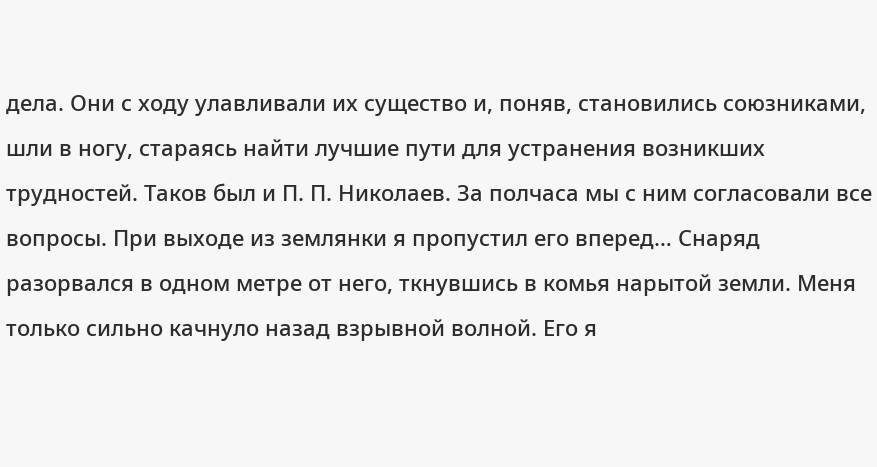дела. Они с ходу улавливали их существо и, поняв, становились союзниками, шли в ногу, стараясь найти лучшие пути для устранения возникших трудностей. Таков был и П. П. Николаев. За полчаса мы с ним согласовали все вопросы. При выходе из землянки я пропустил его вперед… Снаряд разорвался в одном метре от него, ткнувшись в комья нарытой земли. Меня только сильно качнуло назад взрывной волной. Его я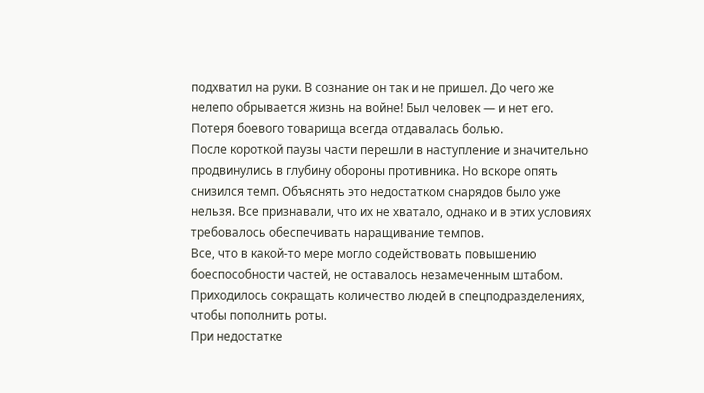подхватил на руки. В сознание он так и не пришел. До чего же нелепо обрывается жизнь на войне! Был человек — и нет его. Потеря боевого товарища всегда отдавалась болью.
После короткой паузы части перешли в наступление и значительно продвинулись в глубину обороны противника. Но вскоре опять снизился темп. Объяснять это недостатком снарядов было уже нельзя. Все признавали, что их не хватало, однако и в этих условиях требовалось обеспечивать наращивание темпов.
Все, что в какой-то мере могло содействовать повышению боеспособности частей, не оставалось незамеченным штабом. Приходилось сокращать количество людей в спецподразделениях, чтобы пополнить роты.
При недостатке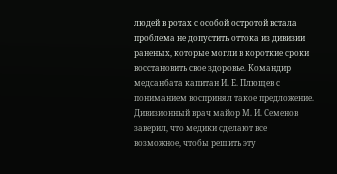людей в ротах с особой остротой встала проблема не допустить оттока из дивизии раненых, которые могли в короткие сроки восстановить свое здоровье. Командир медсанбата капитан И. Е. Плющев с пониманием воспринял такое предложение. Дивизионный врач майор М. И. Семенов заверил, что медики сделают все возможное, чтобы решить эту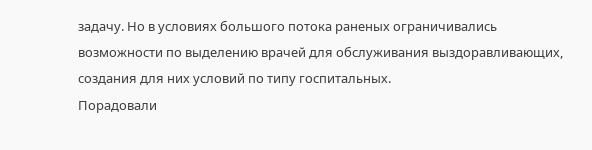задачу. Но в условиях большого потока раненых ограничивались возможности по выделению врачей для обслуживания выздоравливающих, создания для них условий по типу госпитальных.
Порадовали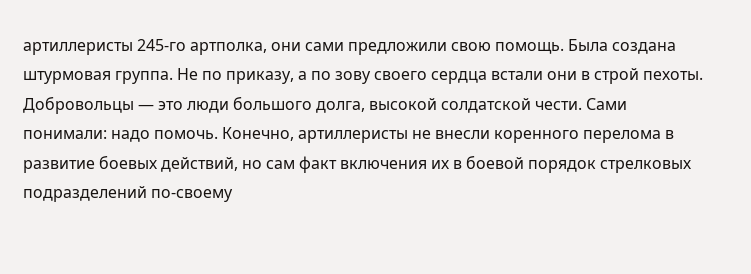артиллеристы 245-го артполка, они сами предложили свою помощь. Была создана штурмовая группа. Не по приказу, а по зову своего сердца встали они в строй пехоты. Добровольцы — это люди большого долга, высокой солдатской чести. Сами понимали: надо помочь. Конечно, артиллеристы не внесли коренного перелома в развитие боевых действий, но сам факт включения их в боевой порядок стрелковых подразделений по-своему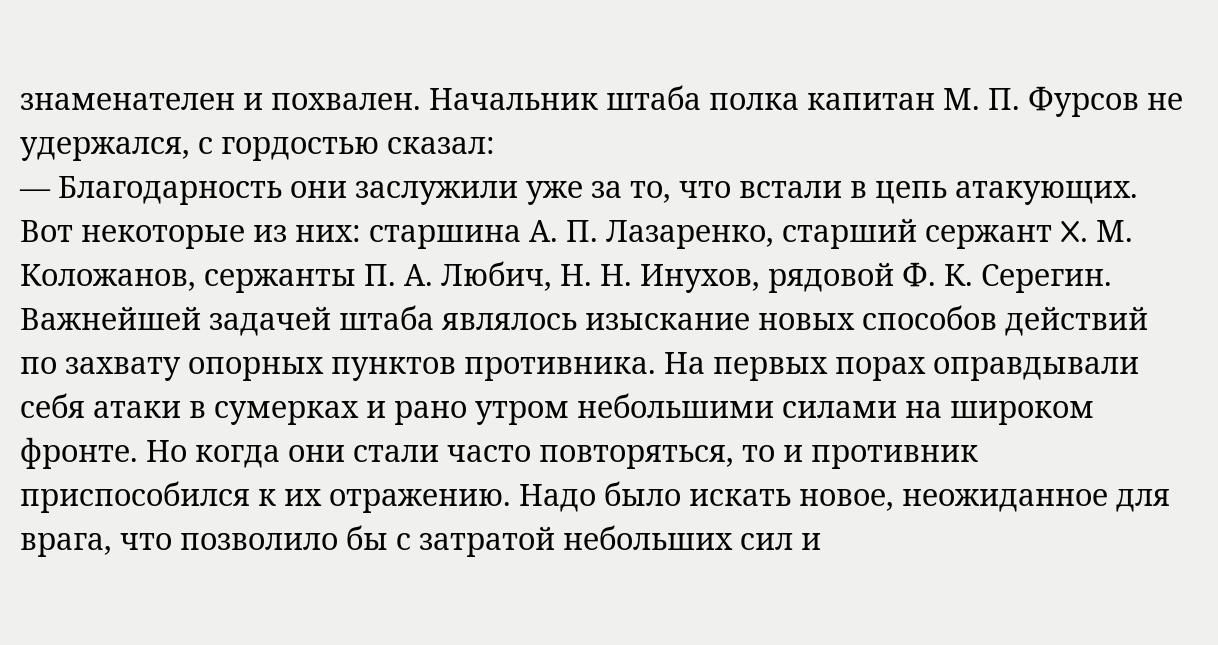знаменателен и похвален. Начальник штаба полка капитан М. П. Фурсов не удержался, с гордостью сказал:
— Благодарность они заслужили уже за то, что встали в цепь атакующих.
Вот некоторые из них: старшина А. П. Лазаренко, старший сержант X. М. Коложанов, сержанты П. А. Любич, Н. Н. Инухов, рядовой Ф. К. Серегин.
Важнейшей задачей штаба являлось изыскание новых способов действий по захвату опорных пунктов противника. На первых порах оправдывали себя атаки в сумерках и рано утром небольшими силами на широком фронте. Но когда они стали часто повторяться, то и противник приспособился к их отражению. Надо было искать новое, неожиданное для врага, что позволило бы с затратой небольших сил и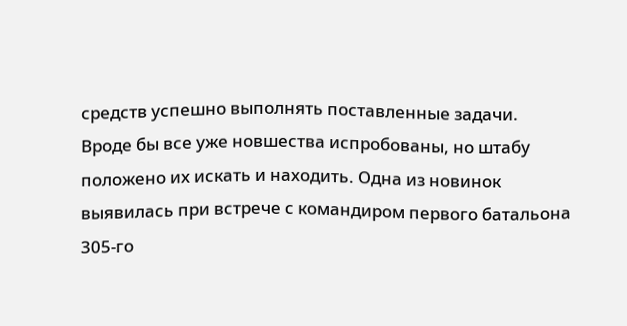средств успешно выполнять поставленные задачи.
Вроде бы все уже новшества испробованы, но штабу положено их искать и находить. Одна из новинок выявилась при встрече с командиром первого батальона 305-го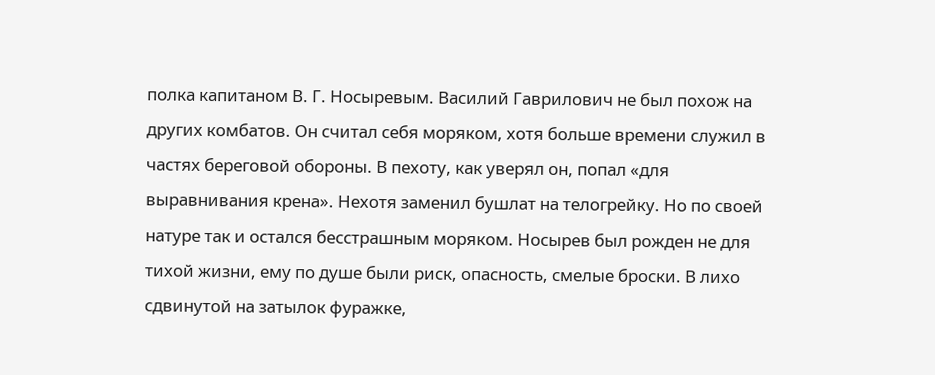полка капитаном В. Г. Носыревым. Василий Гаврилович не был похож на других комбатов. Он считал себя моряком, хотя больше времени служил в частях береговой обороны. В пехоту, как уверял он, попал «для выравнивания крена». Нехотя заменил бушлат на телогрейку. Но по своей натуре так и остался бесстрашным моряком. Носырев был рожден не для тихой жизни, ему по душе были риск, опасность, смелые броски. В лихо сдвинутой на затылок фуражке,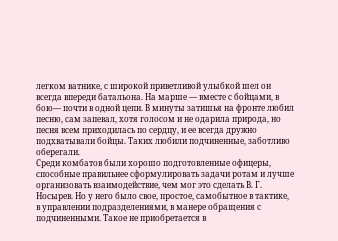легком ватнике, с широкой приветливой улыбкой шел он всегда впереди батальона. На марше — вместе с бойцами, в бою— почти в одной цепи. В минуты затишья на фронте любил песню, сам запевал, хотя голосом и не одарила природа, но песня всем приходилась по сердцу, и ее всегда дружно подхватывали бойцы. Таких любили подчиненные, заботливо оберегали.
Среди комбатов были хорошо подготовленные офицеры, способные правильнее сформулировать задачи ротам и лучше организовать взаимодействие, чем мог это сделать В. Г. Носырев. Но у него было свое, простое, самобытное в тактике, в управлении подразделениями, в манере обращения с подчиненными. Такое не приобретается в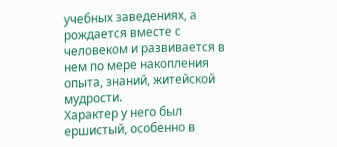учебных заведениях, а рождается вместе с человеком и развивается в нем по мере накопления опыта, знаний, житейской мудрости.
Характер у него был ершистый, особенно в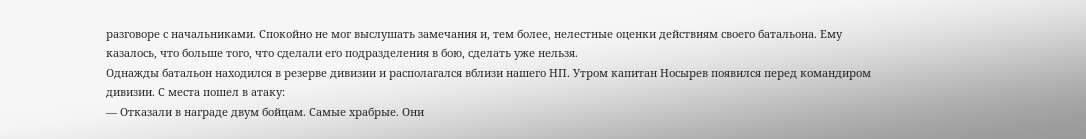разговоре с начальниками. Спокойно не мог выслушать замечания и, тем более, нелестные оценки действиям своего батальона. Ему казалось, что больше того, что сделали его подразделения в бою, сделать уже нельзя.
Однажды батальон находился в резерве дивизии и располагался вблизи нашего НП. Утром капитан Носырев появился перед командиром дивизии. С места пошел в атаку:
— Отказали в награде двум бойцам. Самые храбрые. Они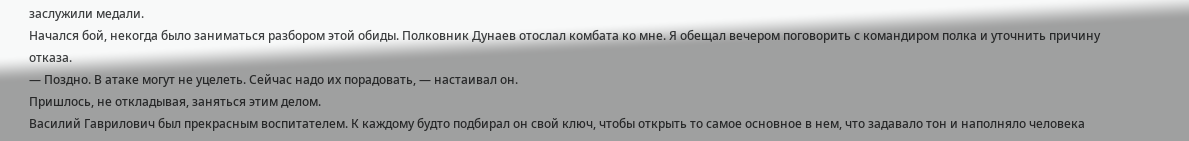заслужили медали.
Начался бой, некогда было заниматься разбором этой обиды. Полковник Дунаев отослал комбата ко мне. Я обещал вечером поговорить с командиром полка и уточнить причину отказа.
— Поздно. В атаке могут не уцелеть. Сейчас надо их порадовать, — настаивал он.
Пришлось, не откладывая, заняться этим делом.
Василий Гаврилович был прекрасным воспитателем. К каждому будто подбирал он свой ключ, чтобы открыть то самое основное в нем, что задавало тон и наполняло человека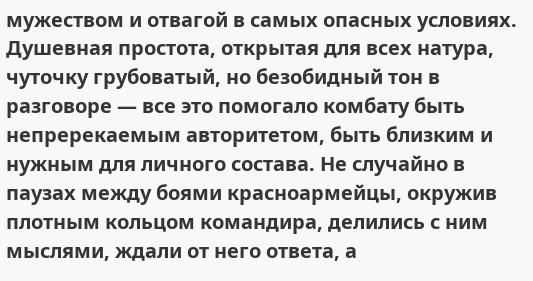мужеством и отвагой в самых опасных условиях. Душевная простота, открытая для всех натура, чуточку грубоватый, но безобидный тон в разговоре — все это помогало комбату быть непререкаемым авторитетом, быть близким и нужным для личного состава. Не случайно в паузах между боями красноармейцы, окружив плотным кольцом командира, делились с ним мыслями, ждали от него ответа, а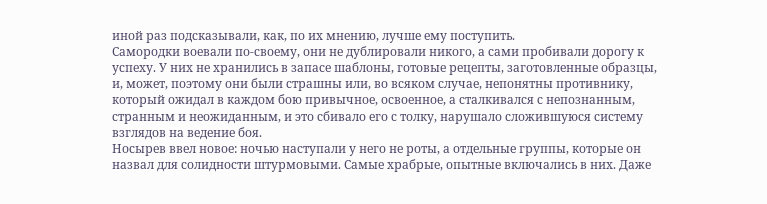иной раз подсказывали, как, по их мнению, лучше ему поступить.
Самородки воевали по-своему, они не дублировали никого, а сами пробивали дорогу к успеху. У них не хранились в запасе шаблоны, готовые рецепты, заготовленные образцы, и, может, поэтому они были страшны или, во всяком случае, непонятны противнику, который ожидал в каждом бою привычное, освоенное, а сталкивался с непознанным, странным и неожиданным, и это сбивало его с толку, нарушало сложившуюся систему взглядов на ведение боя.
Носырев ввел новое: ночью наступали у него не роты, а отдельные группы, которые он назвал для солидности штурмовыми. Самые храбрые, опытные включались в них. Даже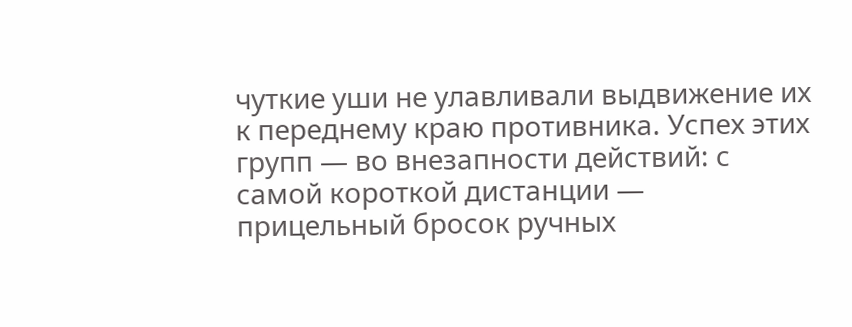чуткие уши не улавливали выдвижение их к переднему краю противника. Успех этих групп — во внезапности действий: с самой короткой дистанции — прицельный бросок ручных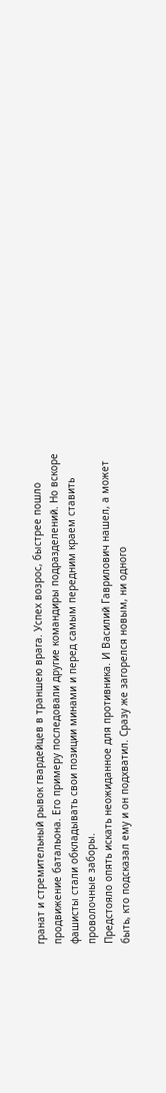гранат и стремительный рывок гвардейцев в траншею врага. Успех возрос, быстрее пошло продвижение батальона. Его примеру последовали другие командиры подразделений. Но вскоре фашисты стали обкладывать свои позиции минами и перед самым передним краем ставить проволочные заборы.
Предстояло опять искать неожиданное для противника. И Василий Гаврилович нашел, а может быть, кто подсказал ему и он подхватил. Сразу же загорелся новым, ни одного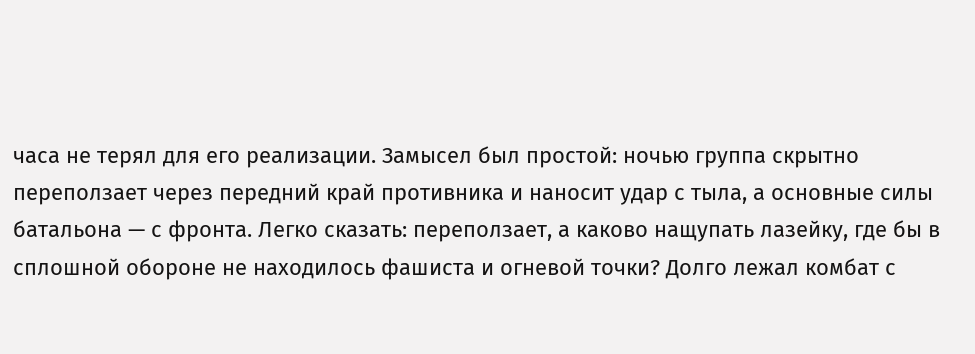часа не терял для его реализации. Замысел был простой: ночью группа скрытно переползает через передний край противника и наносит удар с тыла, а основные силы батальона — с фронта. Легко сказать: переползает, а каково нащупать лазейку, где бы в сплошной обороне не находилось фашиста и огневой точки? Долго лежал комбат с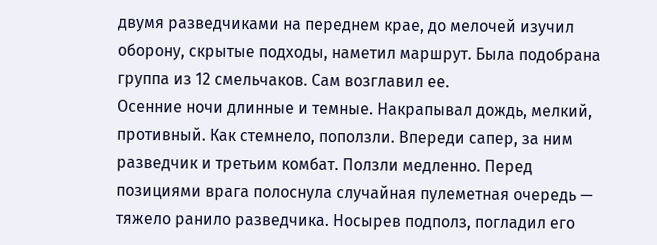двумя разведчиками на переднем крае, до мелочей изучил оборону, скрытые подходы, наметил маршрут. Была подобрана группа из 12 смельчаков. Сам возглавил ее.
Осенние ночи длинные и темные. Накрапывал дождь, мелкий, противный. Как стемнело, поползли. Впереди сапер, за ним разведчик и третьим комбат. Ползли медленно. Перед позициями врага полоснула случайная пулеметная очередь — тяжело ранило разведчика. Носырев подполз, погладил его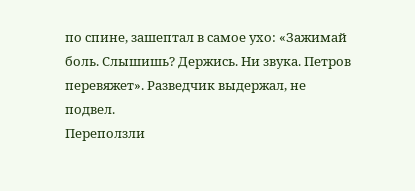по спине, зашептал в самое ухо: «Зажимай боль. Слышишь? Держись. Ни звука. Петров перевяжет». Разведчик выдержал, не подвел.
Переползли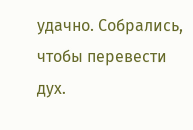удачно. Собрались, чтобы перевести дух.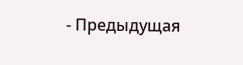- Предыдущая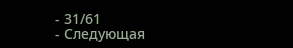- 31/61
- Следующая